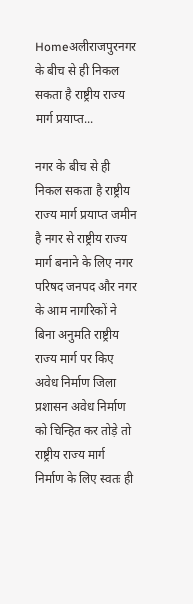Homeअलीराजपुरनगर के बीच से ही निकल सकता है राष्ट्रीय राज्य मार्ग प्रयाप्त...

नगर के बीच से ही निकल सकता है राष्ट्रीय राज्य मार्ग प्रयाप्त जमीन है नगर से राष्ट्रीय राज्य मार्ग बनाने के लिए नगर परिषद जनपद और नगर के आम नागरिकों ने बिना अनुमति राष्ट्रीय राज्य मार्ग पर किए अवेध निर्माण जिला प्रशासन अवेध निर्माण को चिन्हित कर तोड़े तो राष्ट्रीय राज्य मार्ग निर्माण के लिए स्वतः ही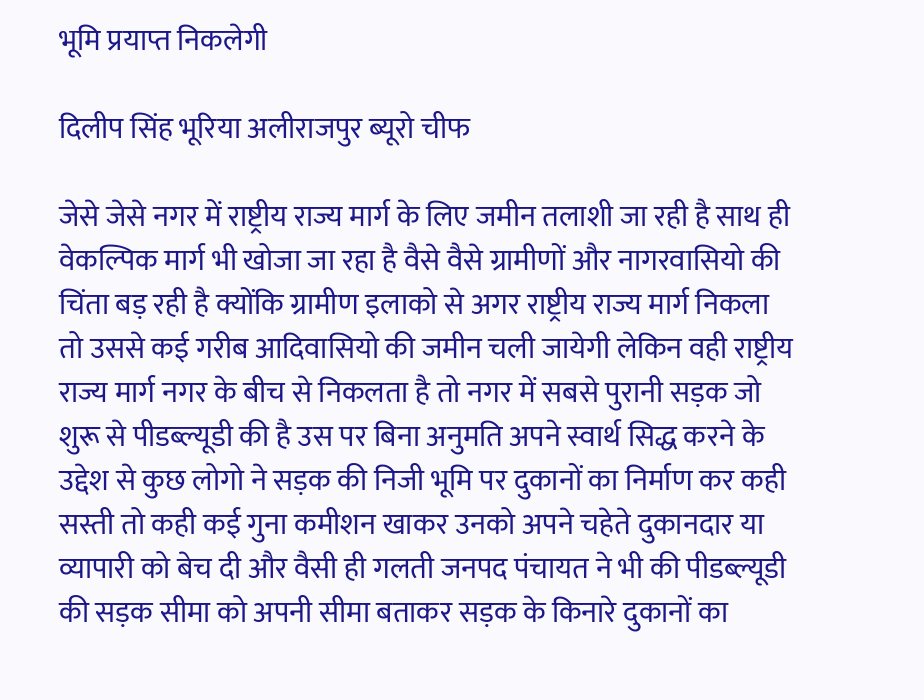भूमि प्रयाप्त निकलेगी

दिलीप सिंह भूरिया अलीराजपुर ब्यूरो चीफ

जेसे जेसे नगर में राष्ट्रीय राज्य मार्ग के लिए जमीन तलाशी जा रही है साथ ही वेकल्पिक मार्ग भी खोजा जा रहा है वैसे वैसे ग्रामीणों और नागरवासियो की चिंता बड़ रही है क्योंकि ग्रामीण इलाको से अगर राष्ट्रीय राज्य मार्ग निकला तो उससे कई गरीब आदिवासियो की जमीन चली जायेगी लेकिन वही राष्ट्रीय राज्य मार्ग नगर के बीच से निकलता है तो नगर में सबसे पुरानी सड़क जो शुरू से पीडब्ल्यूडी की है उस पर बिना अनुमति अपने स्वार्थ सिद्ध करने के उद्देश से कुछ लोगो ने सड़क की निजी भूमि पर दुकानों का निर्माण कर कही सस्ती तो कही कई गुना कमीशन खाकर उनको अपने चहेते दुकानदार या व्यापारी को बेच दी और वैसी ही गलती जनपद पंचायत ने भी की पीडब्ल्यूडी की सड़क सीमा को अपनी सीमा बताकर सड़क के किनारे दुकानों का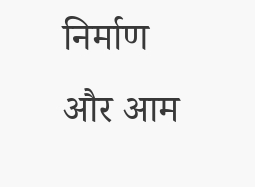निर्माण और आम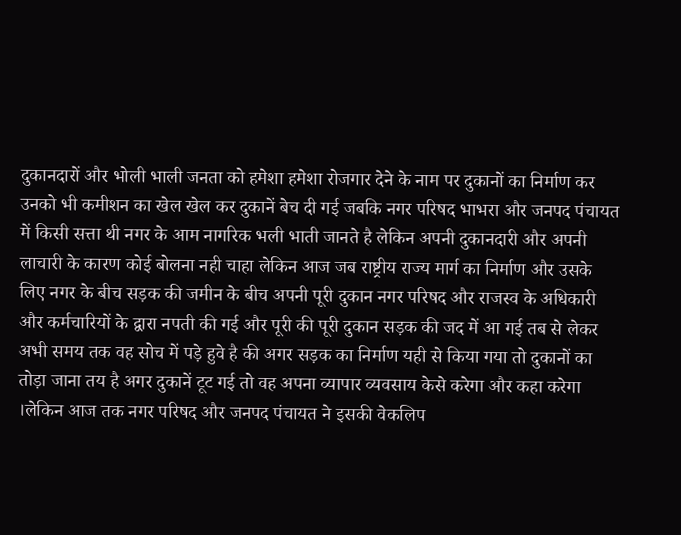दुकानदारों और भोली भाली जनता को हमेशा हमेशा रोजगार देने के नाम पर दुकानों का निर्माण कर उनको भी कमीशन का खेल खेल कर दुकानें बेच दी गई जबकि नगर परिषद भाभरा और जनपद पंचायत में किसी सत्ता थी नगर के आम नागरिक भली भाती जानते है लेकिन अपनी दुकानदारी और अपनी लाचारी के कारण कोई बोलना नही चाहा लेकिन आज जब राष्ट्रीय राज्य मार्ग का निर्माण और उसके लिए नगर के बीच सड़क की जमीन के बीच अपनी पूरी दुकान नगर परिषद और राजस्व के अधिकारी और कर्मचारियों के द्वारा नपती की गई और पूरी की पूरी दुकान सड़क की जद में आ गई तब से लेकर अभी समय तक वह सोच में पड़े हुवे है की अगर सड़क का निर्माण यही से किया गया तो दुकानों का तोड़ा जाना तय है अगर दुकानें टूट गई तो वह अपना व्यापार व्यवसाय केसे करेगा और कहा करेगा ।लेकिन आज तक नगर परिषद और जनपद पंचायत ने इसकी वेकलिप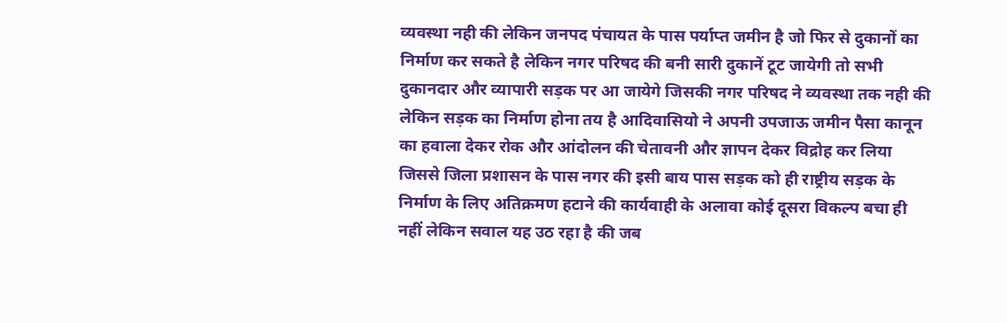व्यवस्था नही की लेकिन जनपद पंचायत के पास पर्याप्त जमीन है जो फिर से दुकानों का निर्माण कर सकते है लेकिन नगर परिषद की बनी सारी दुकानें टूट जायेगी तो सभी दुकानदार और व्यापारी सड़क पर आ जायेगे जिसकी नगर परिषद ने व्यवस्था तक नही की लेकिन सड़क का निर्माण होना तय है आदिवासियो ने अपनी उपजाऊ जमीन पैसा कानून का हवाला देकर रोक और आंदोलन की चेतावनी और ज्ञापन देकर विद्रोह कर लिया जिससे जिला प्रशासन के पास नगर की इसी बाय पास सड़क को ही राष्ट्रीय सड़क के निर्माण के लिए अतिक्रमण हटाने की कार्यवाही के अलावा कोई दूसरा विकल्प बचा ही नहीं लेकिन सवाल यह उठ रहा है की जब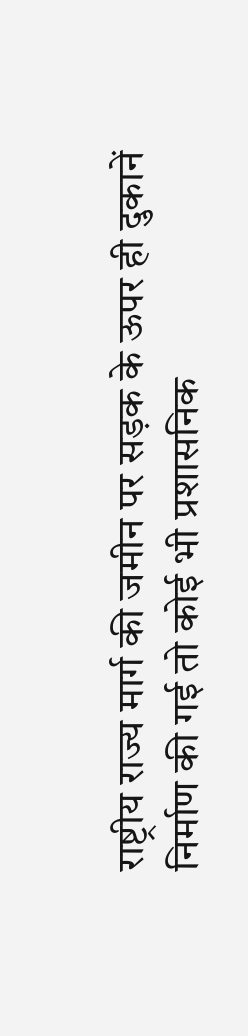राष्ट्रीय राज्य मार्ग की जमीन पर सड़क के ऊपर ही दुकानें निर्माण की गई तो कोई भी प्रशासनिक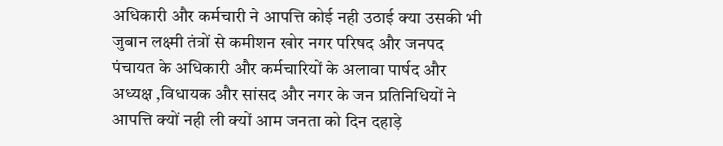अधिकारी और कर्मचारी ने आपत्ति कोई नही उठाई क्या उसकी भी जुबान लक्ष्मी तंत्रों से कमीशन खोर नगर परिषद और जनपद पंचायत के अधिकारी और कर्मचारियों के अलावा पार्षद और अध्यक्ष ,विधायक और सांसद और नगर के जन प्रतिनिधियों ने आपत्ति क्यों नही ली क्यों आम जनता को दिन दहाड़े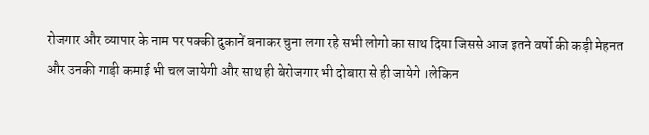रोजगार और व्यापार के नाम पर पक्की दुकानें बनाकर चुना लगा रहे सभी लोगो का साथ दिया जिससे आज इतने वर्षो की कड़ी मेहनत और उनकी गाड़ी कमाई भी चल जायेगी और साथ ही बेरोजगार भी दोबारा से ही जायेगे ।लेकिन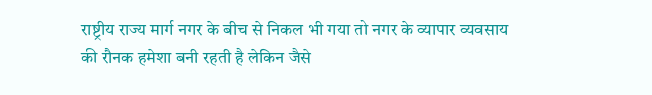राष्ट्रीय राज्य मार्ग नगर के बीच से निकल भी गया तो नगर के व्यापार व्यवसाय की रौनक हमेशा बनी रहती है लेकिन जैसे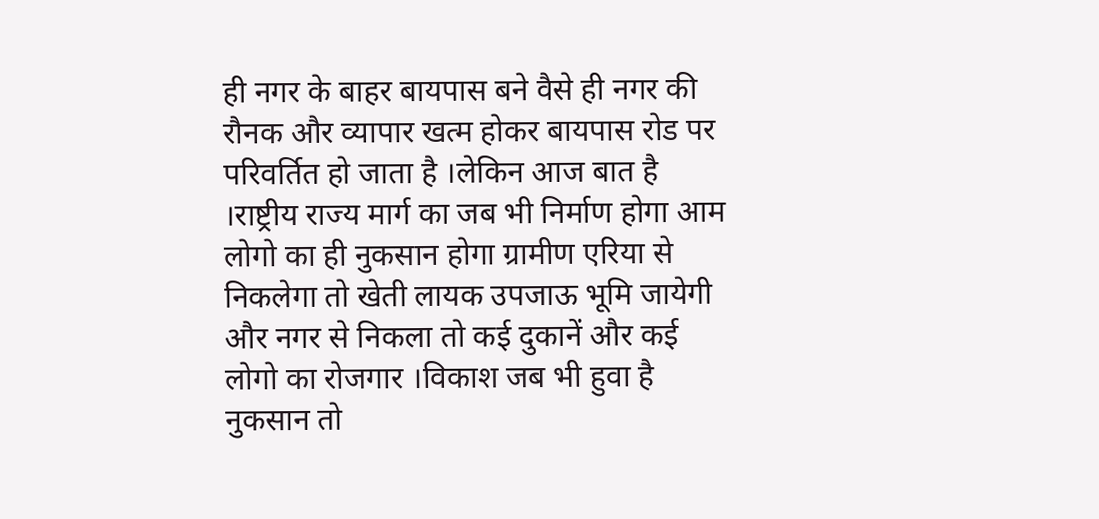ही नगर के बाहर बायपास बने वैसे ही नगर की रौनक और व्यापार खत्म होकर बायपास रोड पर परिवर्तित हो जाता है ।लेकिन आज बात है ।राष्ट्रीय राज्य मार्ग का जब भी निर्माण होगा आम लोगो का ही नुकसान होगा ग्रामीण एरिया से निकलेगा तो खेती लायक उपजाऊ भूमि जायेगी और नगर से निकला तो कई दुकानें और कई लोगो का रोजगार ।विकाश जब भी हुवा है नुकसान तो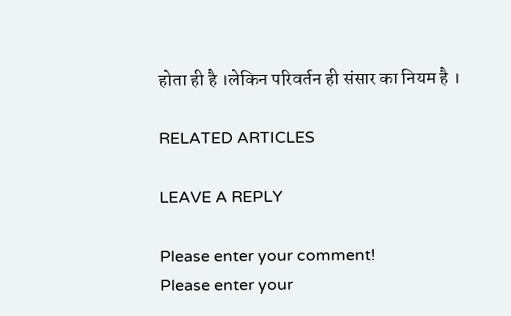होता ही है ।लेकिन परिवर्तन ही संसार का नियम है ।

RELATED ARTICLES

LEAVE A REPLY

Please enter your comment!
Please enter your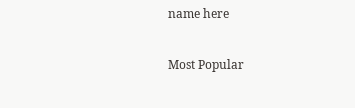name here

Most Popular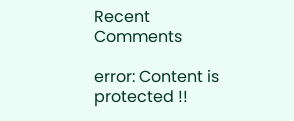Recent Comments

error: Content is protected !!